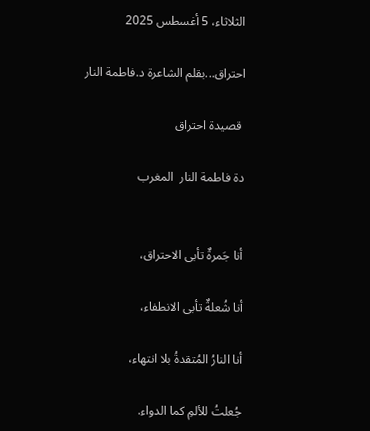الثلاثاء، 5 أغسطس 2025

احتراق...بقلم الشاعرة د.فاطمة النار

 قصيدة احتراق

دة فاطمة النار  المغرب


أنا جَمرةٌ تأبى الاحتراق،

أنا شُعلةٌ تأبى الانطفاء،

أنا النارُ المُتقدةُ بلا انتهاء،

جُعلتُ للألمِ كما الدواء.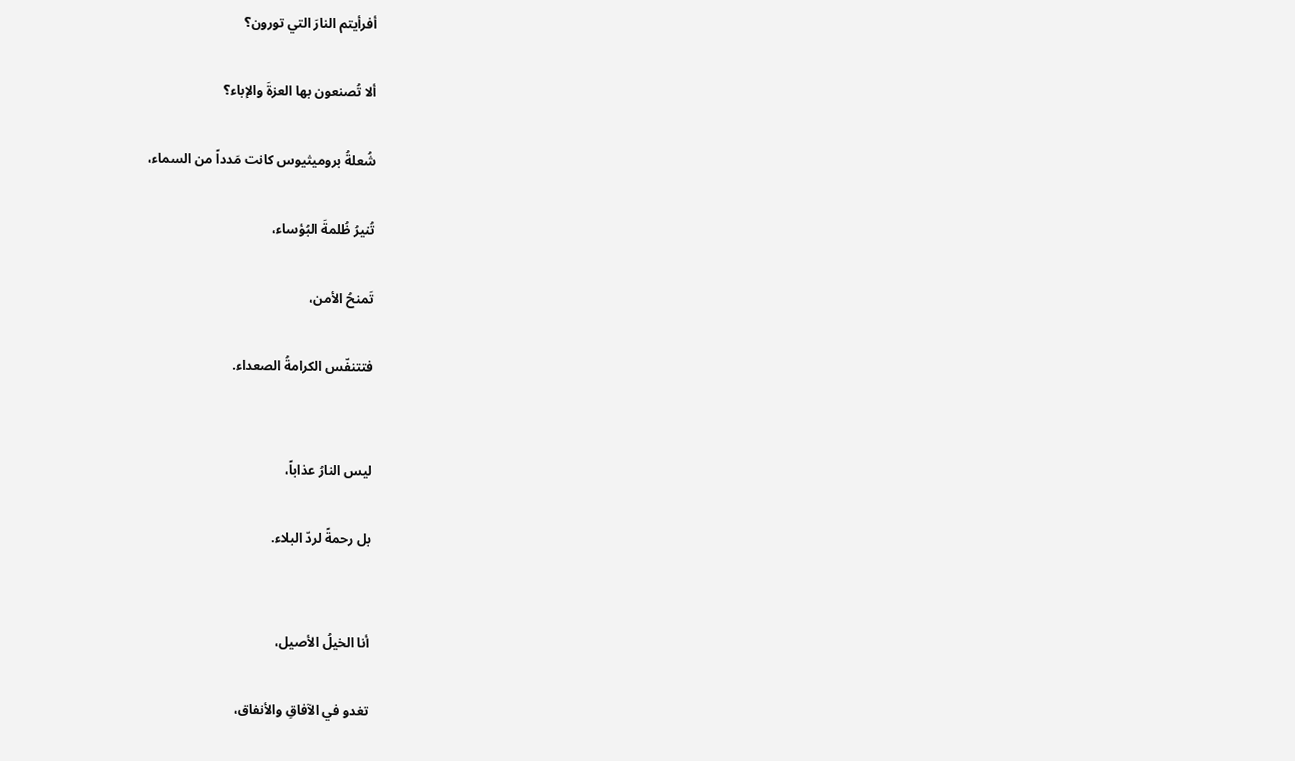أفرأيتم النارَ التي تورون؟

ألا تُصنعون بها العزةَ والإباء؟

شُعلةُ بروميثيوس كانت مَدداً من السماء،

تُنيرُ ظُلمةَ البُؤساء،

تَمنحُ الأمن،

فتتنفّس الكرامةُ الصعداء.


ليس النارُ عذاباً،

بل رحمةً لردّ البلاء.


أنا الخيلُ الأصيل،

تغدو في الآفاقِ والأنفاق،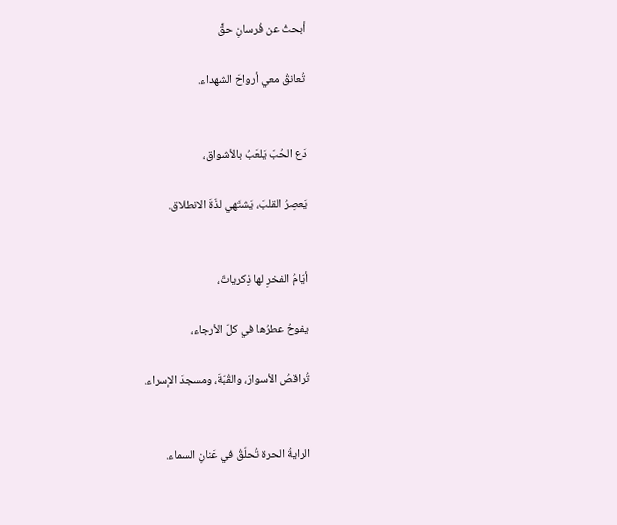أبحثُ عن فُرسانِ حقٍّ

تُعانقُ معي أرواحَ الشهداء.


دَع الحُبّ يَلعَبُ بالأشواق،

يَعصِرُ القلبَ، يَشتَهي لذّةَ الانطلاق.


أيّامُ الفخرِ لها ذِكرياتٌ،

يفوحُ عطرُها في كلّ الأرجاء،

تُراقصُ الأسوارَ، والقُبّةَ، ومسجدَ الإسراء.


الرايةُ الحرة تُحلّقُ في عَنانِ السماء.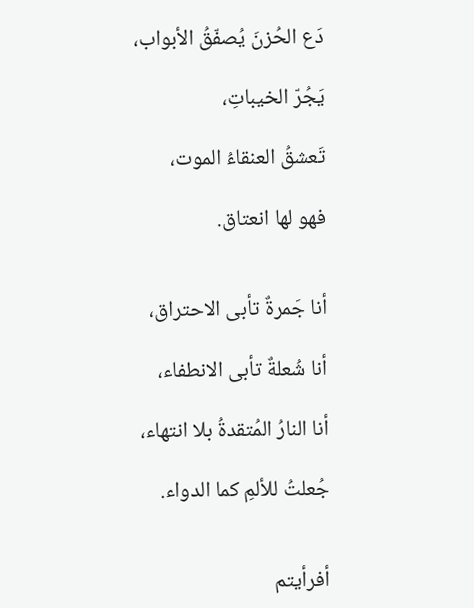دَع الحُزنَ يُصفّقُ الأبواب،

يَجُرّ الخيباتِ،

تَعشقُ العنقاءُ الموت،

فهو لها انعتاق.


أنا جَمرةٌ تأبى الاحتراق،

أنا شُعلةٌ تأبى الانطفاء،

أنا النارُ المُتقدةُ بلا انتهاء،

جُعلتُ للألمِ كما الدواء.


أفرأيتم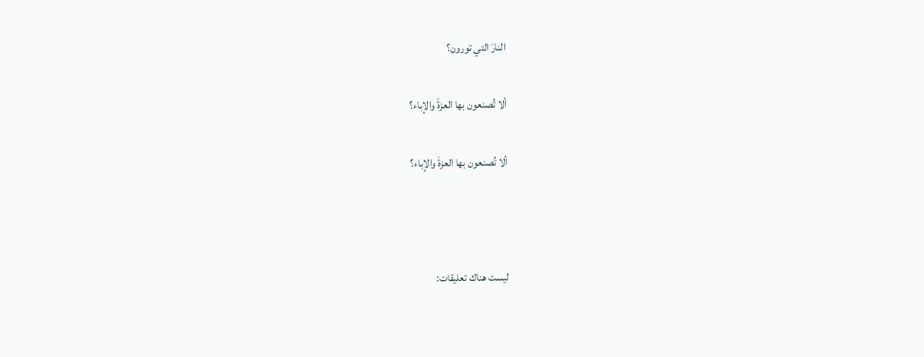النارَ التي تورون؟

ألا تُصنعون بها العزةَ والإباء؟

ألا تُصنعون بها العزةَ والإباء؟



ليست هناك تعليقات: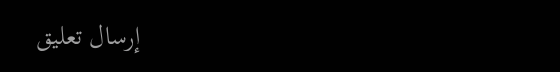إرسال تعليق